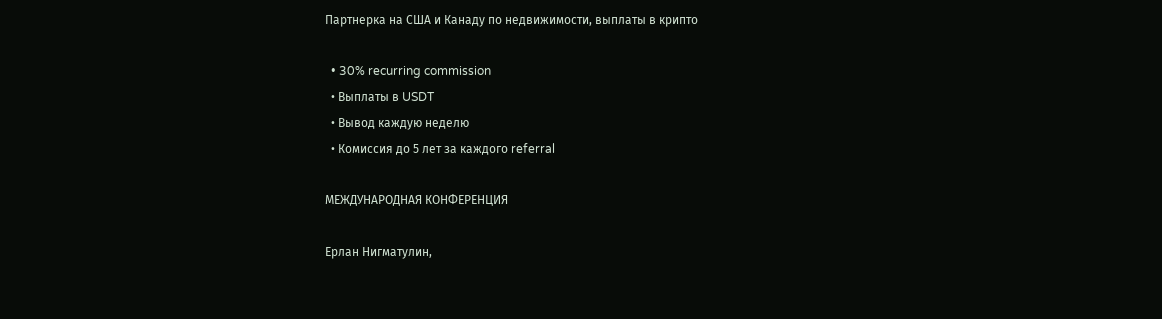Партнерка на США и Канаду по недвижимости, выплаты в крипто

  • 30% recurring commission
  • Выплаты в USDT
  • Вывод каждую неделю
  • Комиссия до 5 лет за каждого referral

МЕЖДУНАРОДНАЯ КОНФЕРЕНЦИЯ

Ерлан Нигматулин,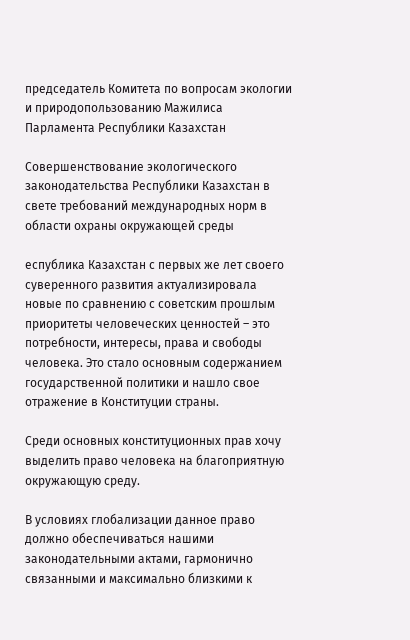председатель Комитета по вопросам экологии и природопользованию Мажилиса Парламента Республики Казахстан

Совершенствование экологического законодательства Республики Казахстан в свете требований международных норм в области охраны окружающей среды

еспублика Казахстан с первых же лет своего суверенного развития актуализировала новые по сравнению с советским прошлым приоритеты человеческих ценностей – это потребности, интересы, права и свободы человека. Это стало основным содержанием государственной политики и нашло свое отражение в Конституции страны.

Среди основных конституционных прав хочу выделить право человека на благоприятную окружающую среду.

В условиях глобализации данное право должно обеспечиваться нашими законодательными актами, гармонично связанными и максимально близкими к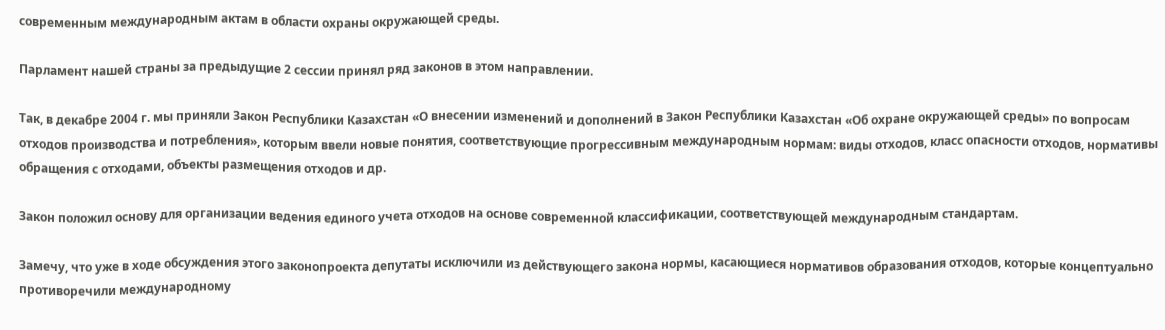современным международным актам в области охраны окружающей среды.

Парламент нашей страны за предыдущие 2 сессии принял ряд законов в этом направлении.

Так, в декабре 2004 г. мы приняли Закон Республики Казахстан «О внесении изменений и дополнений в Закон Республики Казахстан «Об охране окружающей среды» по вопросам отходов производства и потребления», которым ввели новые понятия, соответствующие прогрессивным международным нормам: виды отходов, класс опасности отходов, нормативы обращения с отходами, объекты размещения отходов и др.

Закон положил основу для организации ведения единого учета отходов на основе современной классификации, соответствующей международным стандартам.

Замечу, что уже в ходе обсуждения этого законопроекта депутаты исключили из действующего закона нормы, касающиеся нормативов образования отходов, которые концептуально противоречили международному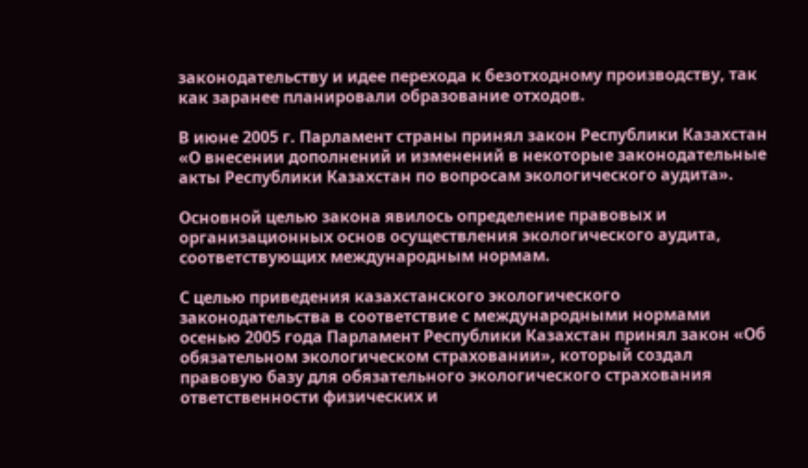законодательству и идее перехода к безотходному производству, так как заранее планировали образование отходов.

В июне 2005 г. Парламент страны принял закон Республики Казахстан «О внесении дополнений и изменений в некоторые законодательные акты Республики Казахстан по вопросам экологического аудита».

Основной целью закона явилось определение правовых и организационных основ осуществления экологического аудита, соответствующих международным нормам.

С целью приведения казахстанского экологического законодательства в соответствие с международными нормами осенью 2005 года Парламент Республики Казахстан принял закон «Об обязательном экологическом страховании», который создал правовую базу для обязательного экологического страхования ответственности физических и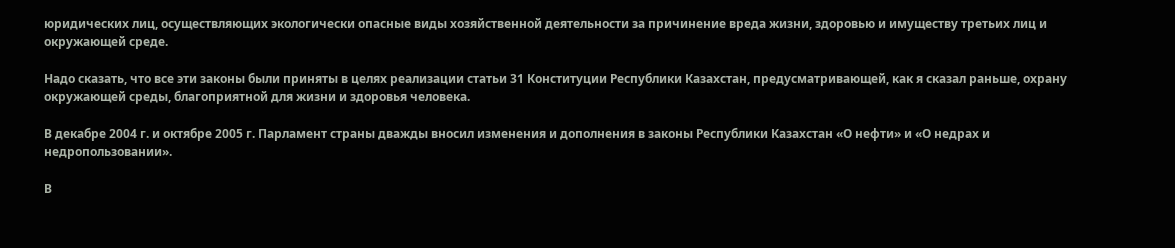юридических лиц, осуществляющих экологически опасные виды хозяйственной деятельности за причинение вреда жизни, здоровью и имуществу третьих лиц и окружающей среде.

Надо сказать, что все эти законы были приняты в целях реализации статьи 31 Конституции Республики Казахстан, предусматривающей, как я сказал раньше, охрану окружающей среды, благоприятной для жизни и здоровья человека.

В декабре 2004 г. и октябре 2005 г. Парламент страны дважды вносил изменения и дополнения в законы Республики Казахстан «О нефти» и «О недрах и недропользовании».

В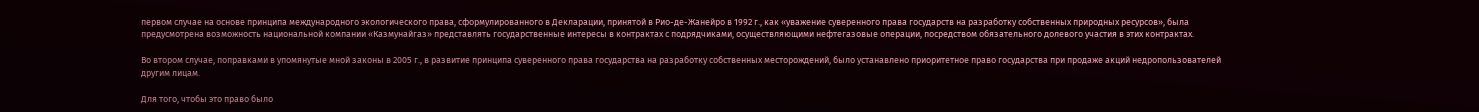первом случае на основе принципа международного экологического права, сформулированного в Декларации, принятой в Рио-де-Жанейро в 1992 г., как «уважение суверенного права государств на разработку собственных природных ресурсов», была предусмотрена возможность национальной компании «Казмунайгаз» представлять государственные интересы в контрактах с подрядчиками, осуществляющими нефтегазовые операции, посредством обязательного долевого участия в этих контрактах.

Во втором случае, поправками в упомянутые мной законы в 2005 г., в развитие принципа суверенного права государства на разработку собственных месторождений, было устанавлено приоритетное право государства при продаже акций недропользователей другим лицам.

Для того, чтобы это право было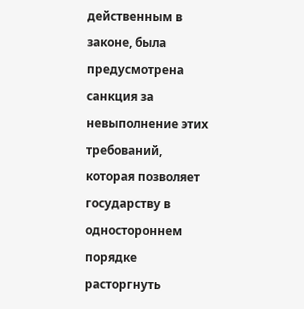действенным в законе, была предусмотрена санкция за невыполнение этих требований, которая позволяет государству в одностороннем порядке расторгнуть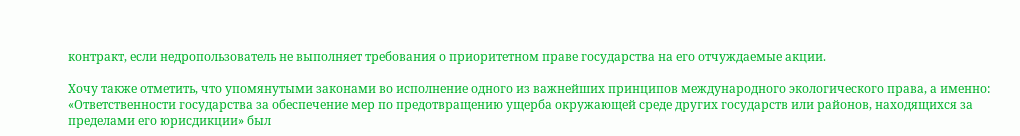контракт, если недропользователь не выполняет требования о приоритетном праве государства на его отчуждаемые акции.

Хочу также отметить, что упомянутыми законами во исполнение одного из важнейших принципов международного экологического права, а именно: «Ответственности государства за обеспечение мер по предотвращению ущерба окружающей среде других государств или районов, находящихся за пределами его юрисдикции» был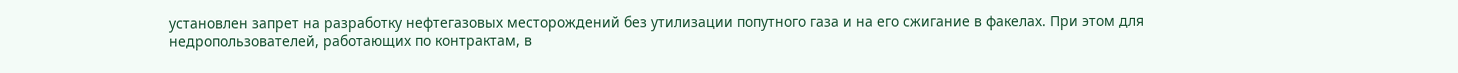установлен запрет на разработку нефтегазовых месторождений без утилизации попутного газа и на его сжигание в факелах. При этом для недропользователей, работающих по контрактам, в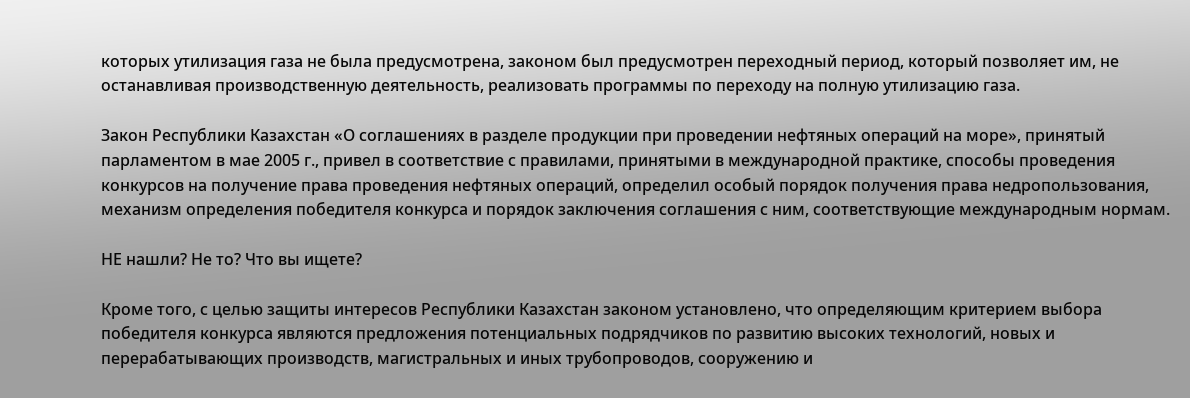которых утилизация газа не была предусмотрена, законом был предусмотрен переходный период, который позволяет им, не останавливая производственную деятельность, реализовать программы по переходу на полную утилизацию газа.

Закон Республики Казахстан «О соглашениях в разделе продукции при проведении нефтяных операций на море», принятый парламентом в мае 2005 г., привел в соответствие с правилами, принятыми в международной практике, способы проведения конкурсов на получение права проведения нефтяных операций, определил особый порядок получения права недропользования, механизм определения победителя конкурса и порядок заключения соглашения с ним, соответствующие международным нормам.

НЕ нашли? Не то? Что вы ищете?

Кроме того, с целью защиты интересов Республики Казахстан законом установлено, что определяющим критерием выбора победителя конкурса являются предложения потенциальных подрядчиков по развитию высоких технологий, новых и перерабатывающих производств, магистральных и иных трубопроводов, сооружению и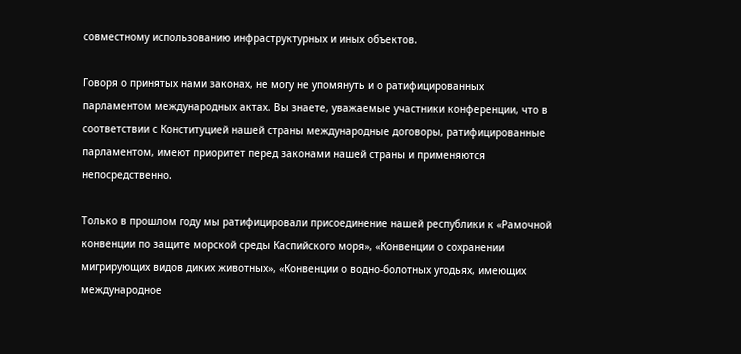совместному использованию инфраструктурных и иных объектов.

Говоря о принятых нами законах, не могу не упомянуть и о ратифицированных парламентом международных актах. Вы знаете, уважаемые участники конференции, что в соответствии с Конституцией нашей страны международные договоры, ратифицированные парламентом, имеют приоритет перед законами нашей страны и применяются непосредственно.

Только в прошлом году мы ратифицировали присоединение нашей республики к «Рамочной конвенции по защите морской среды Каспийского моря», «Конвенции о сохранении мигрирующих видов диких животных», «Конвенции о водно-болотных угодьях, имеющих международное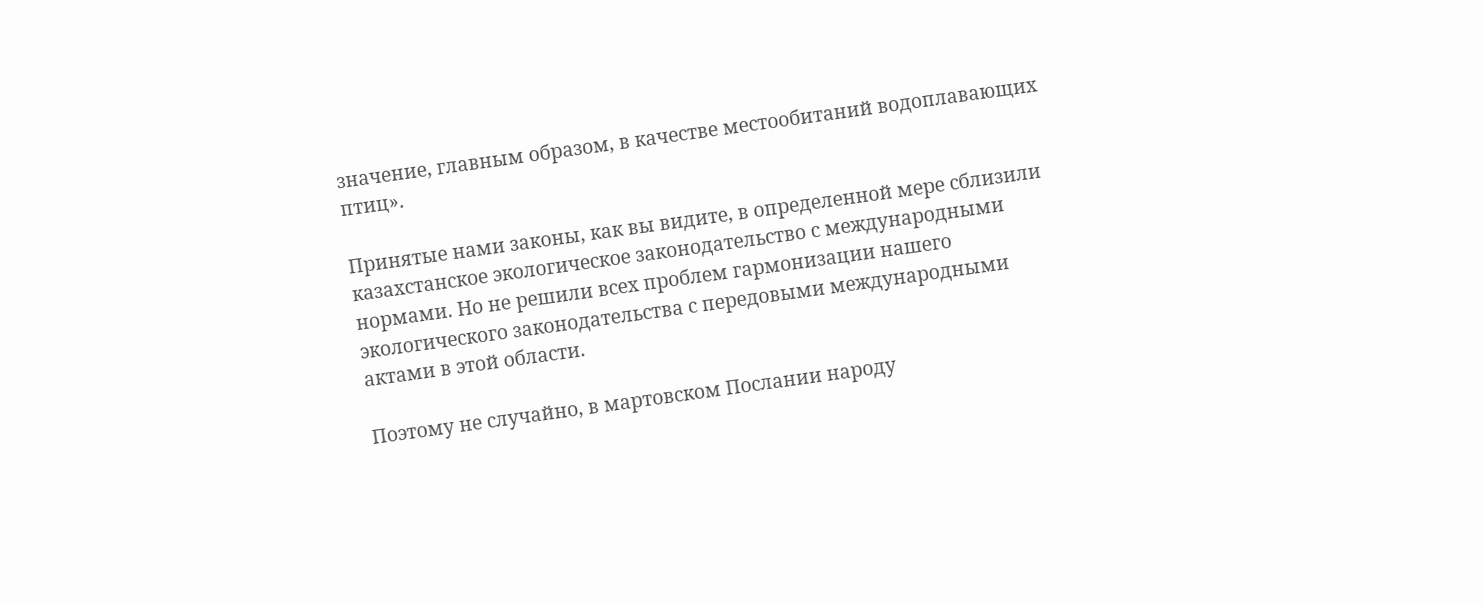значение, главным образом, в качестве местообитаний водоплавающих птиц».

Принятые нами законы, как вы видите, в определенной мере сблизили казахстанское экологическое законодательство с международными нормами. Но не решили всех проблем гармонизации нашего экологического законодательства с передовыми международными актами в этой области.

Поэтому не случайно, в мартовском Послании народу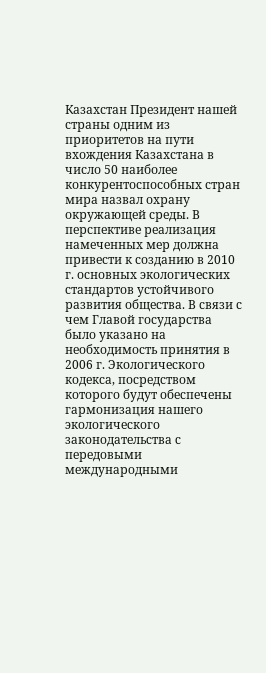Казахстан Президент нашей страны одним из приоритетов на пути вхождения Казахстана в число 50 наиболее конкурентоспособных стран мира назвал охрану окружающей среды. В перспективе реализация намеченных мер должна привести к созданию в 2010 г. основных экологических стандартов устойчивого развития общества. В связи с чем Главой государства было указано на необходимость принятия в 2006 г. Экологического кодекса, посредством которого будут обеспечены гармонизация нашего экологического законодательства с передовыми международными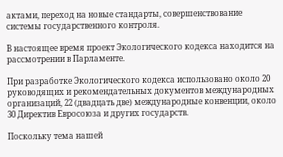актами, переход на новые стандарты, совершенствование системы государственного контроля.

В настоящее время проект Экологического кодекса находится на рассмотрении в Парламенте.

При разработке Экологического кодекса использовано около 20 руководящих и рекомендательных документов международных организаций, 22 (двадцать две) международные конвенции, около 30 Директив Евросоюза и других государств.

Поскольку тема нашей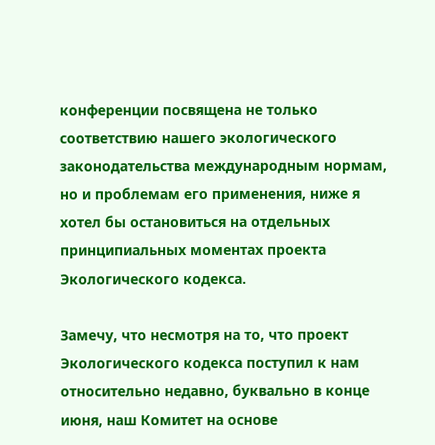конференции посвящена не только соответствию нашего экологического законодательства международным нормам, но и проблемам его применения, ниже я хотел бы остановиться на отдельных принципиальных моментах проекта Экологического кодекса.

Замечу, что несмотря на то, что проект Экологического кодекса поступил к нам относительно недавно, буквально в конце июня, наш Комитет на основе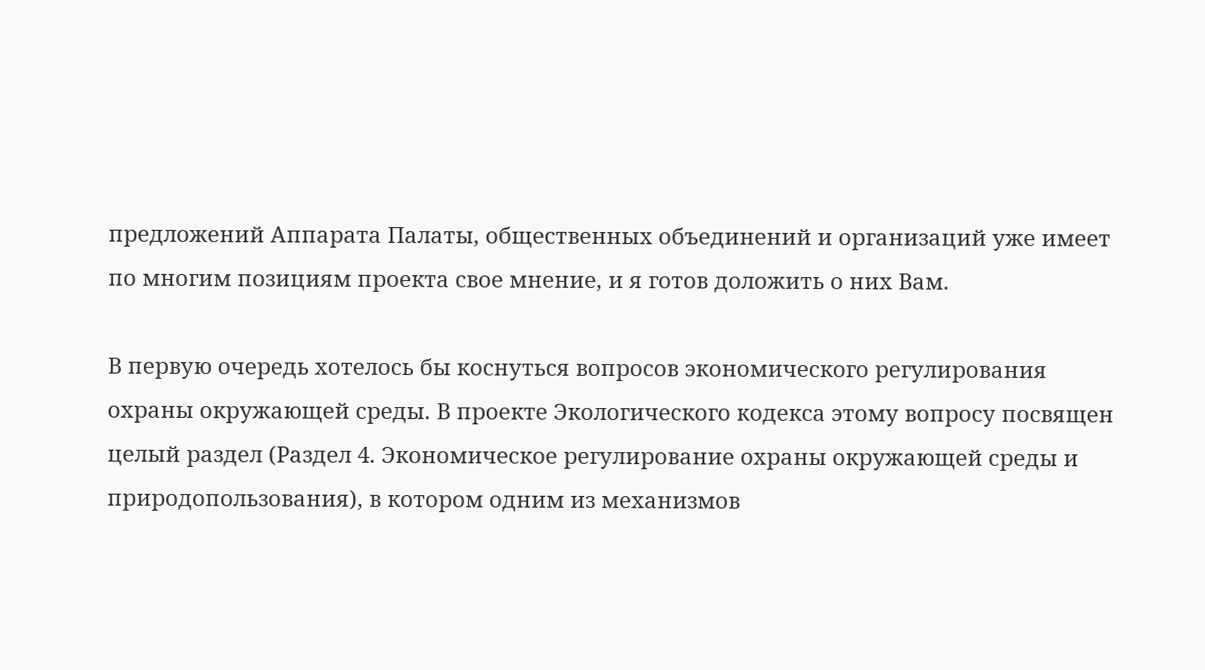предложений Аппарата Палаты, общественных объединений и организаций уже имеет по многим позициям проекта свое мнение, и я готов доложить о них Вам.

В первую очередь хотелось бы коснуться вопросов экономического регулирования охраны окружающей среды. В проекте Экологического кодекса этому вопросу посвящен целый раздел (Раздел 4. Экономическое регулирование охраны окружающей среды и природопользования), в котором одним из механизмов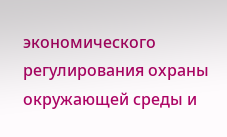экономического регулирования охраны окружающей среды и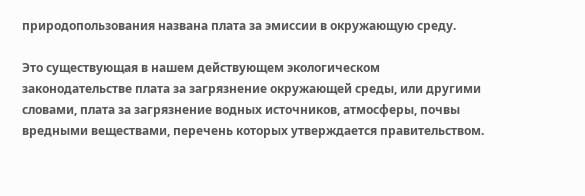природопользования названа плата за эмиссии в окружающую среду.

Это существующая в нашем действующем экологическом законодательстве плата за загрязнение окружающей среды, или другими словами, плата за загрязнение водных источников, атмосферы, почвы вредными веществами, перечень которых утверждается правительством.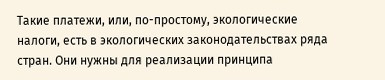Такие платежи, или, по-простому, экологические налоги, есть в экологических законодательствах ряда стран. Они нужны для реализации принципа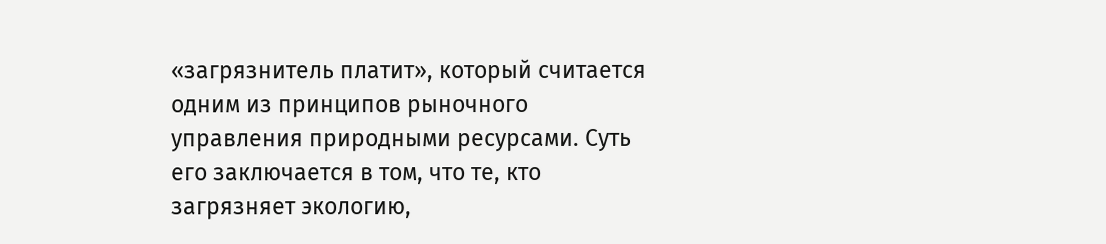«загрязнитель платит», который считается одним из принципов рыночного управления природными ресурсами. Суть его заключается в том, что те, кто загрязняет экологию,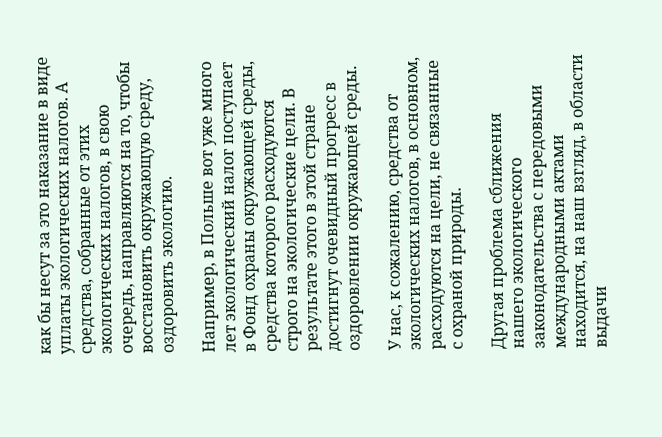как бы несут за это наказание в виде уплаты экологических налогов. А средства, собранные от этих экологических налогов, в свою очередь, направляются на то, чтобы восстановить окружающую среду, оздоровить экологию.

Например, в Польше вот уже много лет экологический налог поступает в Фонд охраны окружающей среды, средства которого расходуются строго на экологические цели. В результате этого в этой стране достигнут очевидный прогресс в оздоровлении окружающей среды.

У нас, к сожалению, средства от экологических налогов, в основном, расходуются на цели, не связанные с охраной природы.

Другая проблема сближения нашего экологического законодательства с передовыми международными актами находится, на наш взгляд, в области выдачи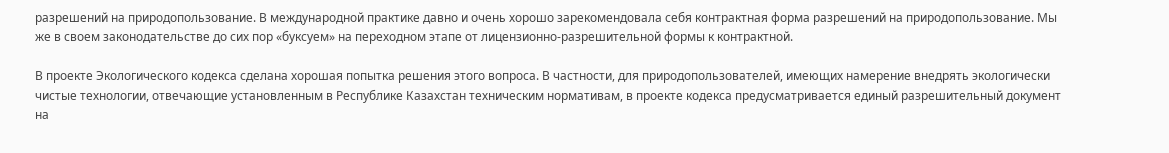разрешений на природопользование. В международной практике давно и очень хорошо зарекомендовала себя контрактная форма разрешений на природопользование. Мы же в своем законодательстве до сих пор «буксуем» на переходном этапе от лицензионно-разрешительной формы к контрактной.

В проекте Экологического кодекса сделана хорошая попытка решения этого вопроса. В частности, для природопользователей, имеющих намерение внедрять экологически чистые технологии, отвечающие установленным в Республике Казахстан техническим нормативам, в проекте кодекса предусматривается единый разрешительный документ на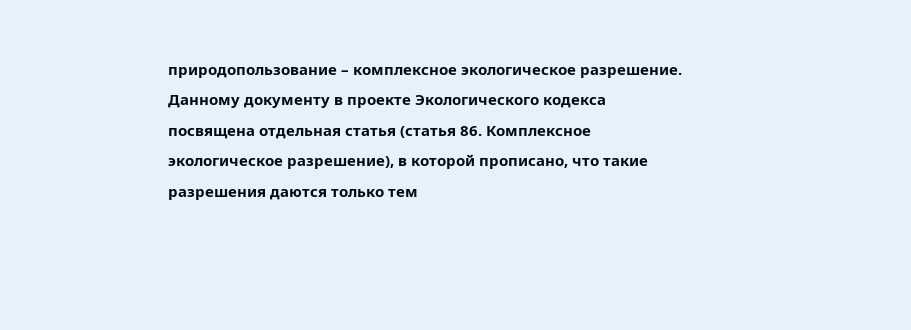природопользование – комплексное экологическое разрешение. Данному документу в проекте Экологического кодекса посвящена отдельная статья (статья 86. Комплексное экологическое разрешение), в которой прописано, что такие разрешения даются только тем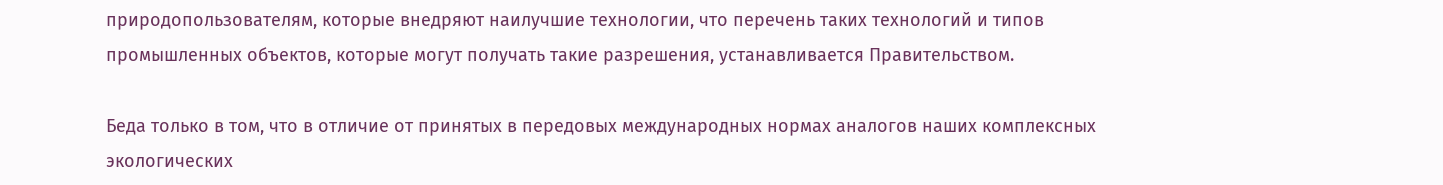природопользователям, которые внедряют наилучшие технологии, что перечень таких технологий и типов промышленных объектов, которые могут получать такие разрешения, устанавливается Правительством.

Беда только в том, что в отличие от принятых в передовых международных нормах аналогов наших комплексных экологических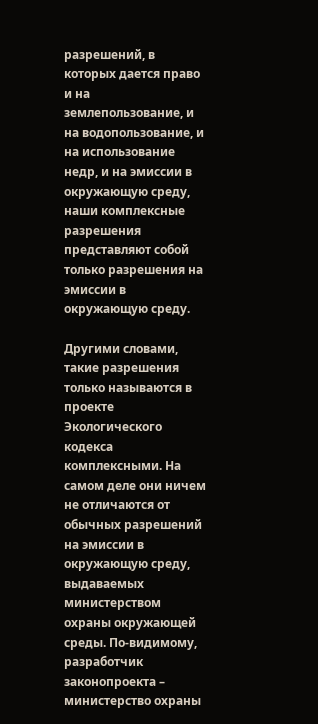разрешений, в которых дается право и на землепользование, и на водопользование, и на использование недр, и на эмиссии в окружающую среду, наши комплексные разрешения представляют собой только разрешения на эмиссии в окружающую среду.

Другими словами, такие разрешения только называются в проекте Экологического кодекса комплексными. На самом деле они ничем не отличаются от обычных разрешений на эмиссии в окружающую среду, выдаваемых министерством охраны окружающей среды. По-видимому, разработчик законопроекта – министерство охраны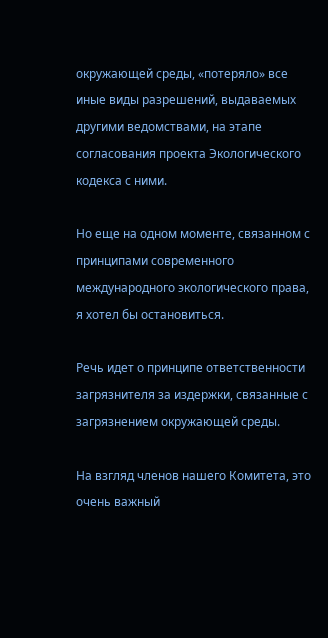окружающей среды, «потеряло» все иные виды разрешений, выдаваемых другими ведомствами, на этапе согласования проекта Экологического кодекса с ними.

Но еще на одном моменте, связанном с принципами современного международного экологического права, я хотел бы остановиться.

Речь идет о принципе ответственности загрязнителя за издержки, связанные с загрязнением окружающей среды.

На взгляд членов нашего Комитета, это очень важный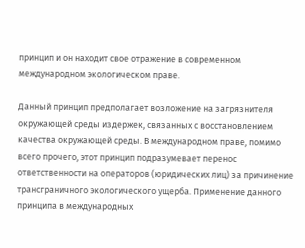принцип и он находит свое отражение в современном международном экологическом праве.

Данный принцип предполагает возложение на загрязнителя окружающей среды издержек, связанных с восстановлением качества окружающей среды. В международном праве, помимо всего прочего, этот принцип подразумевает перенос ответственности на операторов (юридических лиц) за причинение трансграничного экологического ущерба. Применение данного принципа в международных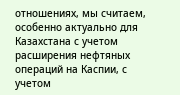отношениях, мы считаем, особенно актуально для Казахстана с учетом расширения нефтяных операций на Каспии, с учетом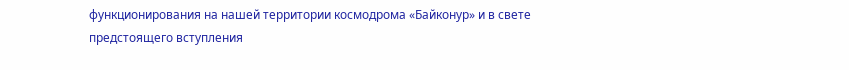функционирования на нашей территории космодрома «Байконур» и в свете предстоящего вступления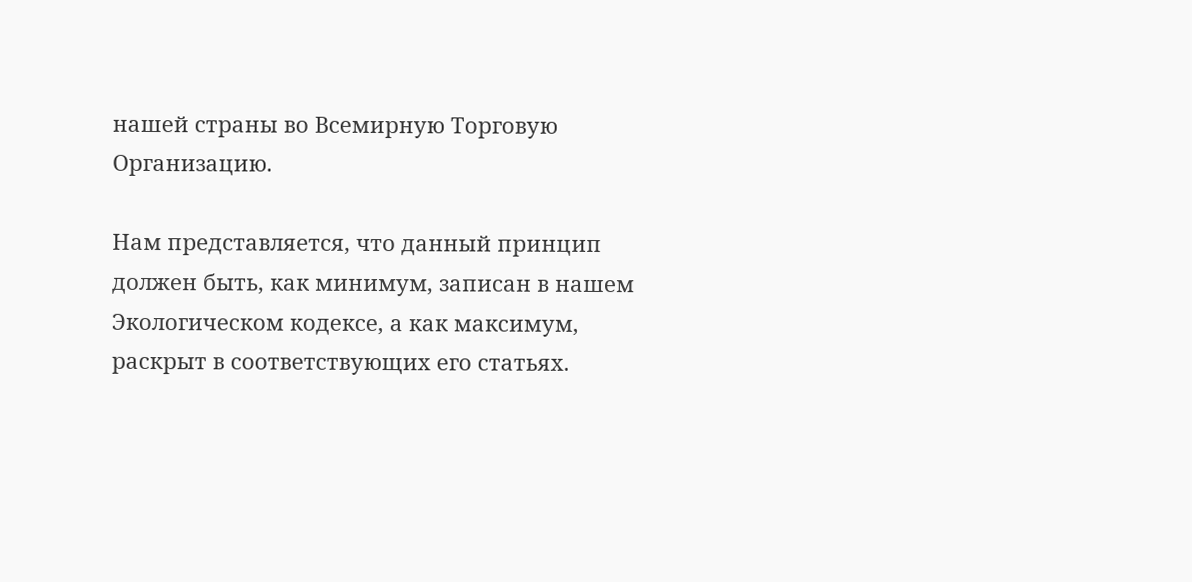нашей страны во Всемирную Торговую Организацию.

Нам представляется, что данный принцип должен быть, как минимум, записан в нашем Экологическом кодексе, а как максимум, раскрыт в соответствующих его статьях.